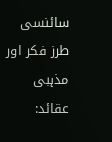سائنسی طرز فکر اور مذہبی عقائد: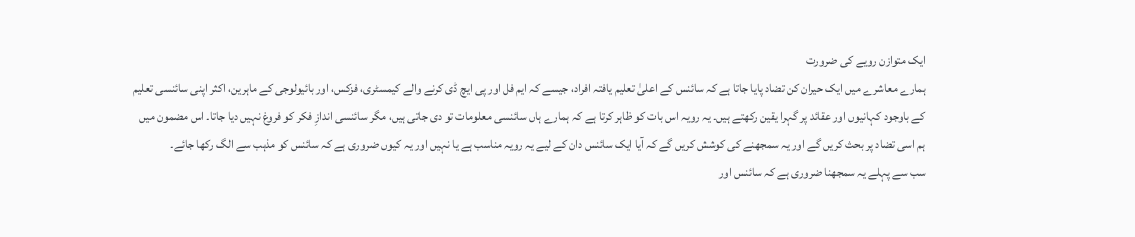ایک متوازن رویے کی ضرورت
ہمارے معاشرے میں ایک حیران کن تضاد پایا جاتا ہے کہ سائنس کے اعلیٰ تعلیم یافتہ افراد، جیسے کہ ایم فل اور پی ایچ ڈی کرنے والے کیمسٹری، فزکس، اور بائیولوجی کے ماہرین، اکثر اپنی سائنسی تعلیم کے باوجود کہانیوں اور عقائد پر گہرا یقین رکھتے ہیں۔ یہ رویہ اس بات کو ظاہر کرتا ہے کہ ہمارے ہاں سائنسی معلومات تو دی جاتی ہیں، مگر سائنسی اندازِ فکر کو فروغ نہیں دیا جاتا۔ اس مضمون میں ہم اسی تضاد پر بحث کریں گے اور یہ سمجھنے کی کوشش کریں گے کہ آیا ایک سائنس دان کے لیے یہ رویہ مناسب ہے یا نہیں اور یہ کیوں ضروری ہے کہ سائنس کو مذہب سے الگ رکھا جائے۔
سب سے پہلے یہ سمجھنا ضروری ہے کہ سائنس اور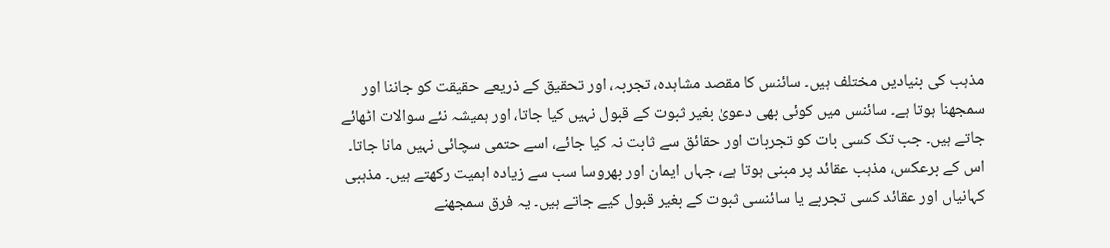مذہب کی بنیادیں مختلف ہیں۔ سائنس کا مقصد مشاہدہ، تجربہ، اور تحقیق کے ذریعے حقیقت کو جاننا اور سمجھنا ہوتا ہے۔ سائنس میں کوئی بھی دعویٰ بغیر ثبوت کے قبول نہیں کیا جاتا، اور ہمیشہ نئے سوالات اٹھائے جاتے ہیں۔ جب تک کسی بات کو تجربات اور حقائق سے ثابت نہ کیا جائے، اسے حتمی سچائی نہیں مانا جاتا۔ اس کے برعکس، مذہب عقائد پر مبنی ہوتا ہے، جہاں ایمان اور بھروسا سب سے زیادہ اہمیت رکھتے ہیں۔ مذہبی کہانیاں اور عقائد کسی تجربے یا سائنسی ثبوت کے بغیر قبول کیے جاتے ہیں۔ یہ فرق سمجھنے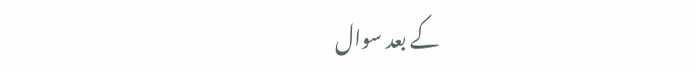کے بعد سوال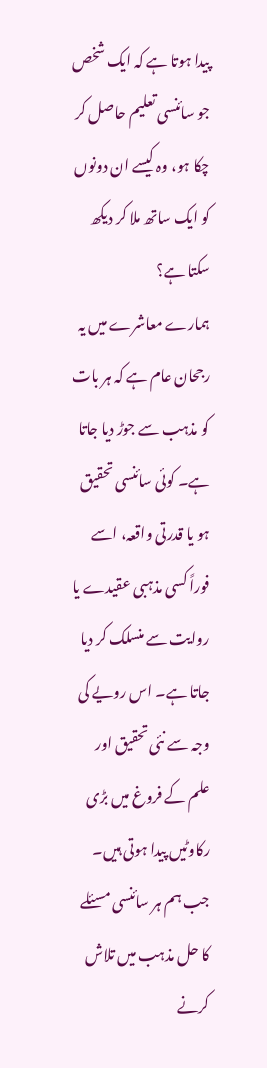پیدا ہوتا ہے کہ ایک شخص جو سائنسی تعلیم حاصل کر چکا ہو، وہ کیسے ان دونوں کو ایک ساتھ ملا کر دیکھ سکتا ہے؟
ہمارے معاشرے میں یہ رجحان عام ہے کہ ہر بات کو مذہب سے جوڑ دیا جاتا ہے۔ کوئی سائنسی تحقیق ہو یا قدرتی واقعہ، اسے فوراً کسی مذہبی عقیدے یا روایت سے منسلک کر دیا جاتا ہے۔ اس رویے کی وجہ سے نئی تحقیق اور علم کے فروغ میں بڑی رکاوٹیں پیدا ہوتی ہیں۔ جب ہم ہر سائنسی مسئلے کا حل مذہب میں تلاش کرنے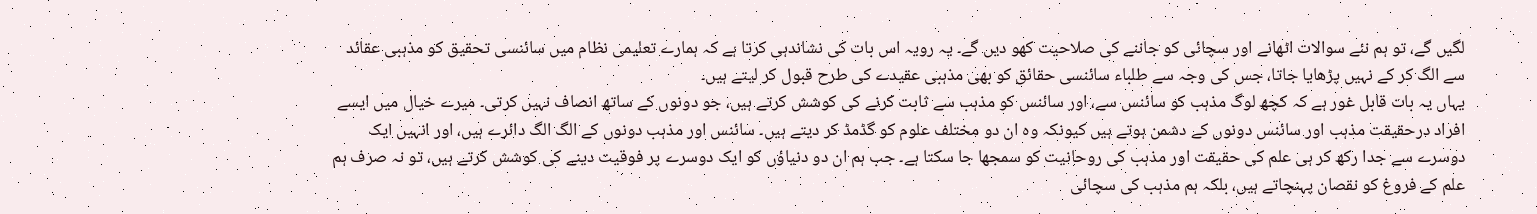لگیں گے، تو ہم نئے سوالات اٹھانے اور سچائی کو جاننے کی صلاحیت کھو دیں گے۔ یہ رویہ اس بات کی نشاندہی کرتا ہے کہ ہمارے تعلیمی نظام میں سائنسی تحقیق کو مذہبی عقائد سے الگ کر کے نہیں پڑھایا جاتا، جس کی وجہ سے طلباء سائنسی حقائق کو بھی مذہبی عقیدے کی طرح قبول کر لیتے ہیں۔
یہاں یہ بات قابل غور ہے کہ کچھ لوگ مذہب کو سائنس سے، اور سائنس کو مذہب سے ثابت کرنے کی کوشش کرتے ہیں، جو دونوں کے ساتھ انصاف نہیں کرتی۔ میرے خیال میں ایسے افراد درحقیقت مذہب اور سائنس دونوں کے دشمن ہوتے ہیں کیونکہ وہ ان دو مختلف علوم کو گڈمڈ کر دیتے ہیں۔ سائنس اور مذہب دونوں کے الگ الگ دائرے ہیں، اور انہیں ایک دوسرے سے جدا رکھ کر ہی علم کی حقیقت اور مذہب کی روحانیت کو سمجھا جا سکتا ہے۔ جب ہم ان دو دنیاؤں کو ایک دوسرے پر فوقیت دینے کی کوشش کرتے ہیں، تو نہ صرف ہم علم کے فروغ کو نقصان پہنچاتے ہیں، بلکہ ہم مذہب کی سچائی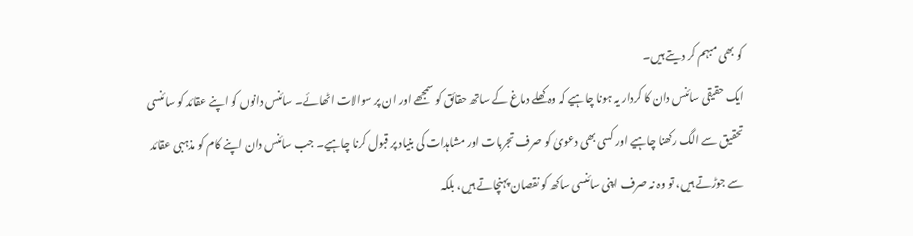کو بھی مبہم کر دیتے ہیں۔
ایک حقیقی سائنس دان کا کردار یہ ہونا چاہیے کہ وہ کھلے دماغ کے ساتھ حقائق کو سمجھے اور ان پر سوالات اٹھائے۔ سائنس دانوں کو اپنے عقائد کو سائنسی تحقیق سے الگ رکھنا چاہیے اور کسی بھی دعویٰ کو صرف تجربات اور مشاہدات کی بنیاد پر قبول کرنا چاہیے۔ جب سائنس دان اپنے کام کو مذہبی عقائد سے جوڑتے ہیں، تو وہ نہ صرف اپنی سائنسی ساکھ کو نقصان پہنچاتے ہیں، بلکہ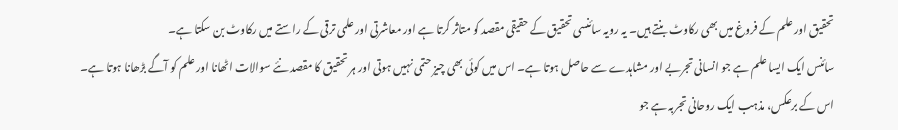تحقیق اور علم کے فروغ میں بھی رکاوٹ بنتے ہیں۔ یہ رویہ سائنسی تحقیق کے حقیقی مقصد کو متاثر کرتا ہے اور معاشرتی اور علمی ترقی کے راستے میں رکاوٹ بن سکتا ہے۔
سائنس ایک ایسا علم ہے جو انسانی تجربے اور مشاہدے سے حاصل ہوتا ہے۔ اس میں کوئی بھی چیز حتمی نہیں ہوتی اور ہر تحقیق کا مقصد نئے سوالات اٹھانا اور علم کو آگے بڑھانا ہوتا ہے۔ اس کے برعکس، مذہب ایک روحانی تجربہ ہے جو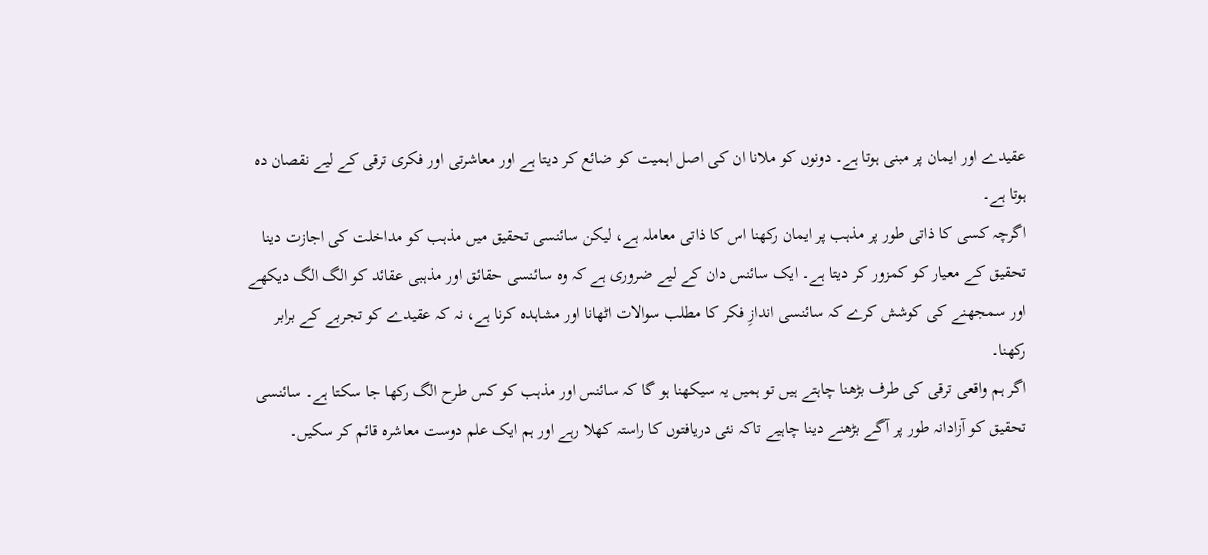عقیدے اور ایمان پر مبنی ہوتا ہے۔ دونوں کو ملانا ان کی اصل اہمیت کو ضائع کر دیتا ہے اور معاشرتی اور فکری ترقی کے لیے نقصان دہ ہوتا ہے۔
اگرچہ کسی کا ذاتی طور پر مذہب پر ایمان رکھنا اس کا ذاتی معاملہ ہے، لیکن سائنسی تحقیق میں مذہب کو مداخلت کی اجازت دینا تحقیق کے معیار کو کمزور کر دیتا ہے۔ ایک سائنس دان کے لیے ضروری ہے کہ وہ سائنسی حقائق اور مذہبی عقائد کو الگ الگ دیکھے اور سمجھنے کی کوشش کرے کہ سائنسی اندازِ فکر کا مطلب سوالات اٹھانا اور مشاہدہ کرنا ہے، نہ کہ عقیدے کو تجربے کے برابر رکھنا۔
اگر ہم واقعی ترقی کی طرف بڑھنا چاہتے ہیں تو ہمیں یہ سیکھنا ہو گا کہ سائنس اور مذہب کو کس طرح الگ رکھا جا سکتا ہے۔ سائنسی تحقیق کو آزادانہ طور پر آگے بڑھنے دینا چاہیے تاکہ نئی دریافتوں کا راستہ کھلا رہے اور ہم ایک علم دوست معاشرہ قائم کر سکیں۔